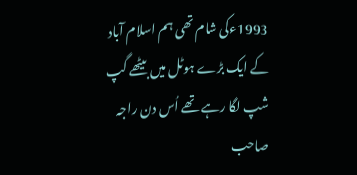1993ءکی شام تھی ہم اسلام آباد
کے ایک بڑے ہوٹل میں بیٹھے گپ شپ لگا رہے تھے اُس دن راجہ صاحب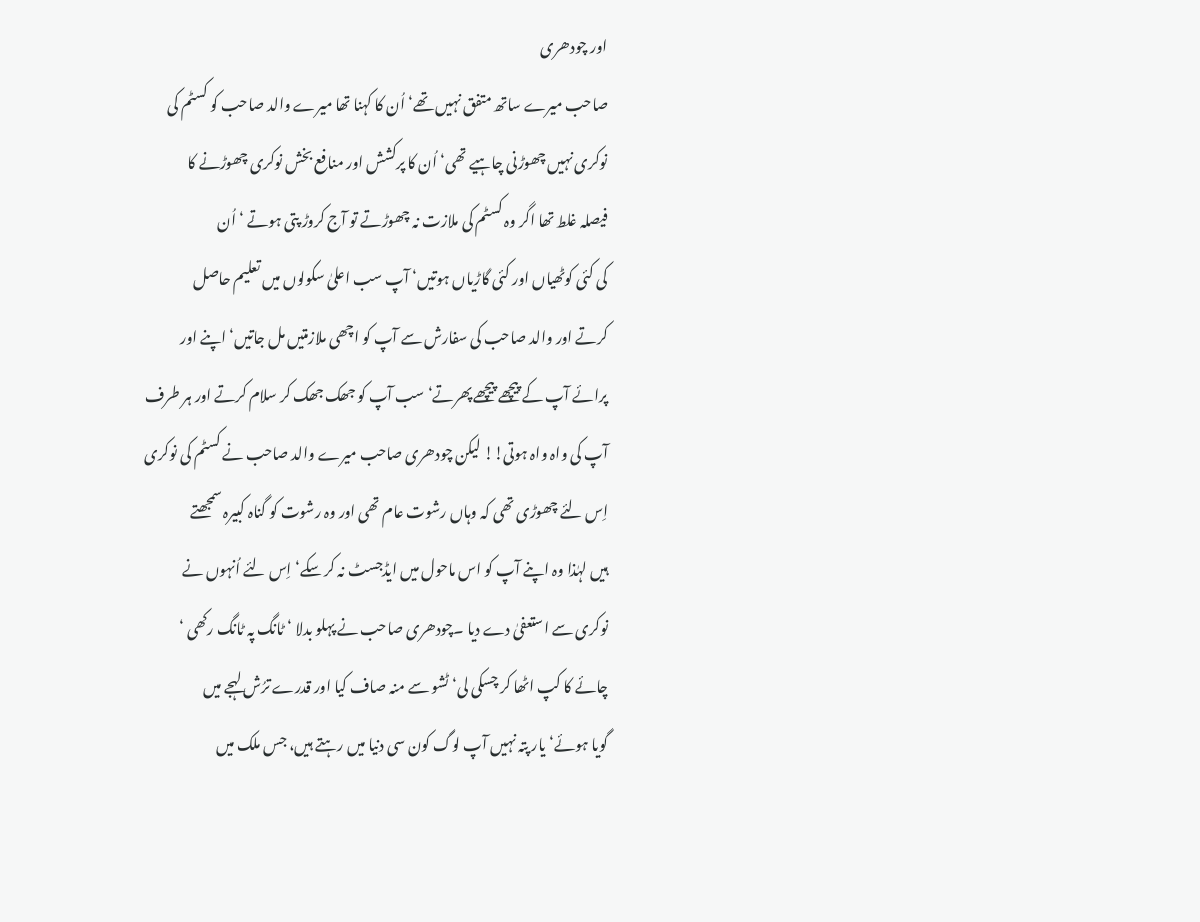اور چودھری
صاحب میرے ساتھ متفق نہیں تھے‘ اُن کا کہنا تھا میرے والد صاحب کو کسٹم کی
نوکری نہیں چھوڑنی چاہیے تھی‘ اُن کا پرکشش اور منافع بخش نوکری چھوڑنے کا
فیصلہ غلط تھا اگر وہ کسٹم کی ملازت نہ چھوڑتے تو آج کروڑ پتی ہوتے ‘ اُن
کی کئی کوٹھیاں اور کئی گاڑیاں ہوتیں‘ آپ سب اعلیٰ سکولوں میں تعلیم حاصل
کرتے اور والد صاحب کی سفارش سے آپ کو اچھی ملازمتیں مل جاتیں‘ اپنے اور
پرائے آپ کے پیچھے پیچھے پھرتے‘ سب آپ کو جھک جھک کر سلام کرتے اور ہر طرف
آپ کی واہ واہ ہوتی!! لیکن چودھری صاحب میرے والد صاحب نے کسٹم کی نوکری
اِس لئے چھوڑی تھی کہ وہاں رشوت عام تھی اور وہ رشوت کو گناہ کبیرہ سمجھتے
ہیں لہٰذا وہ اپنے آپ کو اس ماحول میں ایڈجسٹ نہ کر سکے‘ اِس لئے اُنہوں نے
نوکری سے استعفیٰ دے دیا ۔چودھری صاحب نے پہلو بدلا ‘ ٹانگ پہ ٹانگ رکھی ‘
چائے کا کپ اٹھا کر چسکی لی‘ ٹشو سے منہ صاف کیا اور قدرے ترُش لہجے میں
گویا ہوئے‘ یار پتہ نہیں آپ لوگ کون سی دنیا میں رہتے ہیں، جس ملک میں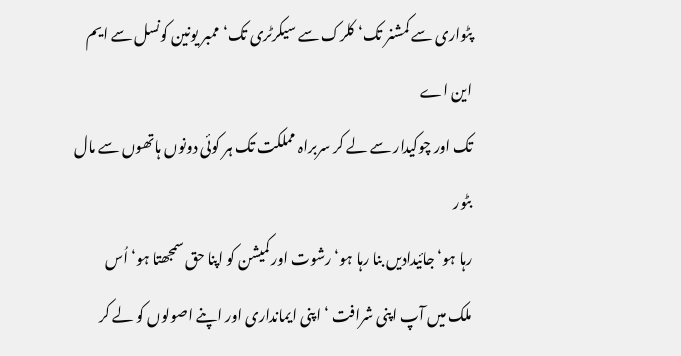پٹواری سے کمشنر تک‘ کلرک سے سیکرٹری تک‘ ممبر یونین کونسل سے ایم این اے
تک اور چوکیدار سے لے کر سربراہ مملکت تک ہر کوئی دونوں ہاتھوں سے مال بٹور
رہا ہو‘ جائیدادیں بنا رہا ہو‘ رشوت اور کمیشن کو اپنا حق سمجھتا ہو‘ اُس
ملک میں آپ اپنی شرافت ‘ اپنی ایمانداری اور اپنے اصولوں کو لے کر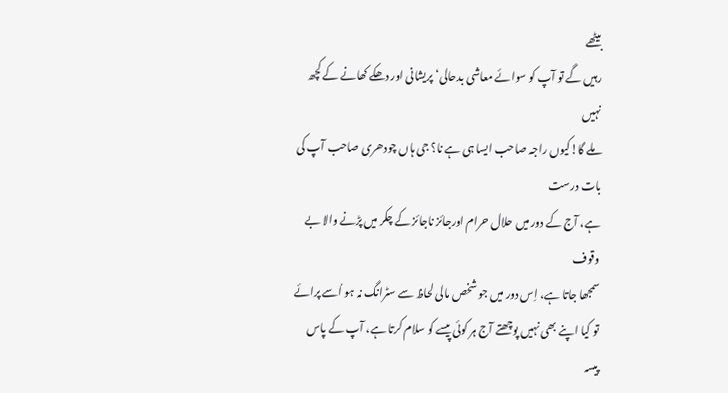بیٹھے
رہیں گے تو آپ کو سوائے معاشی بدحالی‘ پریشانی اور دھکے کھانے کے کچھ نہیں
ملے گا!کیوں راجہ صاحب ایسا ہی ہے نا؟ جی ہاں چودھری صاحب آپ کی بات درست
ہے، آج کے دور میں حلال حرام اورجائز ناجائز کے چکر میں پڑنے والا بے وقوف
سمجھا جاتا ہے، اِس دور میں جو شخص مالی لحاظ سے سٹرانگ نہ ہو اُسے پرائے
تو کیا اپنے بھی نہیں پوچھتے آج ہر کوئی پیسے کو سلام کرتا ہے، آپ کے پاس
پیسہ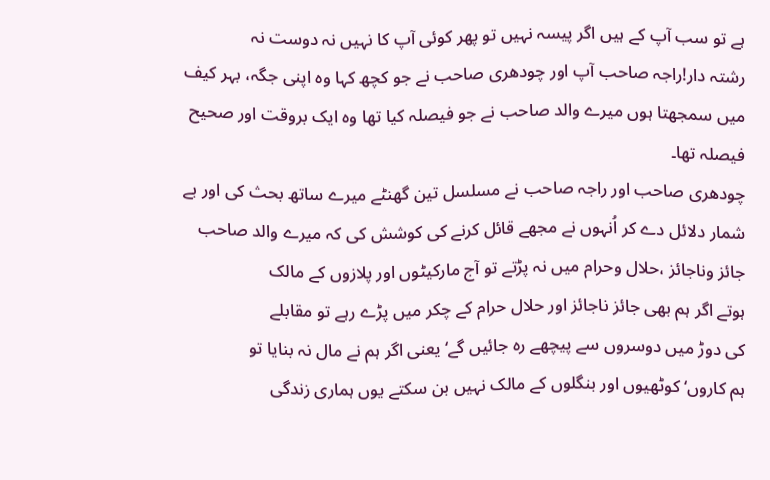ہے تو سب آپ کے ہیں اگر پیسہ نہیں تو پھر کوئی آپ کا نہیں نہ دوست نہ
رشتہ دار!راجہ صاحب آپ اور چودھری صاحب نے جو کچھ کہا وہ اپنی جگہ، بہر کیف
میں سمجھتا ہوں میرے والد صاحب نے جو فیصلہ کیا تھا وہ ایک بروقت اور صحیح
فیصلہ تھا۔
چودھری صاحب اور راجہ صاحب نے مسلسل تین گھنٹے میرے ساتھ بحث کی اور بے
شمار دلائل دے کر اُنہوں نے مجھے قائل کرنے کی کوشش کی کہ میرے والد صاحب
جائز وناجائز ،حلال وحرام میں نہ پڑتے تو آج مارکیٹوں اور پلازوں کے مالک
ہوتے اگر ہم بھی جائز ناجائز اور حلال حرام کے چکر میں پڑے رہے تو مقابلے
کی دوڑ میں دوسروں سے پیچھے رہ جائیں گے‘ یعنی اگر ہم نے مال نہ بنایا تو
ہم کاروں‘ کوٹھیوں اور بنگلوں کے مالک نہیں بن سکتے یوں ہماری زندگی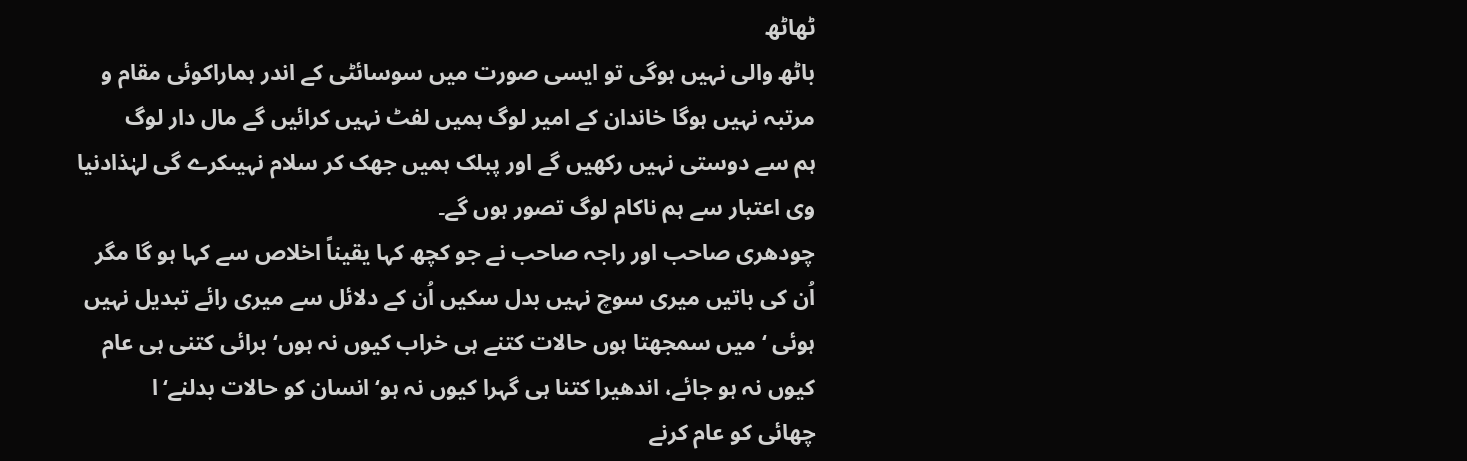ٹھاٹھ
باٹھ والی نہیں ہوگی تو ایسی صورت میں سوسائٹی کے اندر ہماراکوئی مقام و
مرتبہ نہیں ہوگا خاندان کے امیر لوگ ہمیں لفٹ نہیں کرائیں گے مال دار لوگ
ہم سے دوستی نہیں رکھیں گے اور پبلک ہمیں جھک کر سلام نہیںکرے گی لہٰذادنیا
وی اعتبار سے ہم ناکام لوگ تصور ہوں گے۔
چودھری صاحب اور راجہ صاحب نے جو کچھ کہا یقیناً اخلاص سے کہا ہو گا مگر
اُن کی باتیں میری سوچ نہیں بدل سکیں اُن کے دلائل سے میری رائے تبدیل نہیں
ہوئی ‘ میں سمجھتا ہوں حالات کتنے ہی خراب کیوں نہ ہوں‘ برائی کتنی ہی عام
کیوں نہ ہو جائے، اندھیرا کتنا ہی گہرا کیوں نہ ہو‘ انسان کو حالات بدلنے‘ا
چھائی کو عام کرنے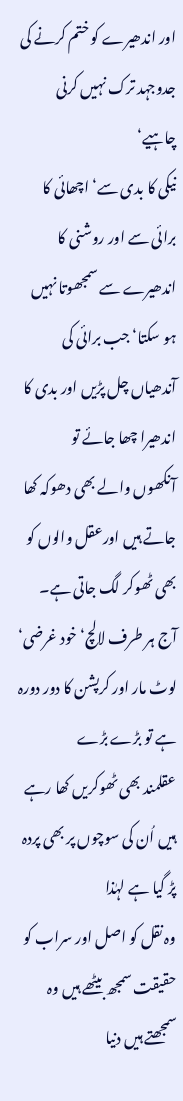اور اندھیرے کو ختم کرنے کی جدوجہد ترک نہیں کرنی چاہیے‘
نیکی کا بدی سے‘ اچھائی کا برائی سے اور روشنی کا اندھیرے سے سمجھوتا نہیں
ہو سکتا‘ جب برائی کی آندھیاں چل پڑیں اور بدی کا اندھیرا چھا جائے تو
آنکھوں والے بھی دھوکہ کھا جاتے ہیں اورعقل والوں کو بھی ٹھوکر لگ جاتی ہے۔
آج ہر طرف لالچ‘ خود غرضی‘ لوٹ مار اور کرپشن کا دور دورہ ہے تو بڑے بڑے
عقلمند بھی ٹھوکریں کھا رہے ہیں اُن کی سوچوں پر بھی پردہ پڑ گیا ہے لہٰذا
وہ نقل کو اصل اور سراب کو حقیقت سمجھ بیٹھے ہیں وہ سمجھتے ہیں دنیا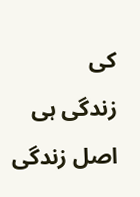کی
زندگی ہی اصل زندگی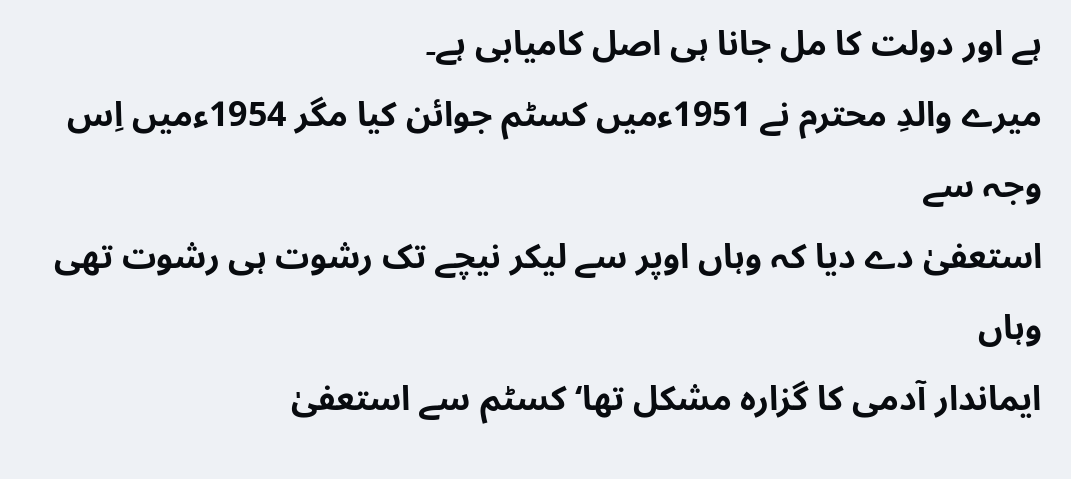ہے اور دولت کا مل جانا ہی اصل کامیابی ہے۔
میرے والدِ محترم نے 1951ءمیں کسٹم جوائن کیا مگر 1954ءمیں اِس وجہ سے
استعفیٰ دے دیا کہ وہاں اوپر سے لیکر نیچے تک رشوت ہی رشوت تھی وہاں
ایماندار آدمی کا گزارہ مشکل تھا‘ کسٹم سے استعفیٰ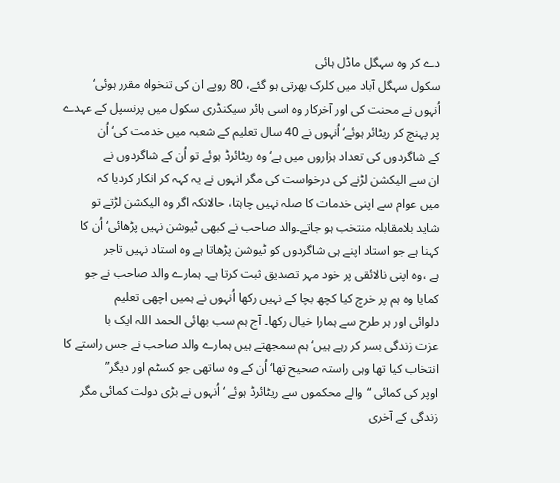دے کر وہ سہگل ماڈل ہائی
سکول سہگل آباد میں کلرک بھرتی ہو گئے، 80 روپے ان کی تنخواہ مقرر ہوئی‘
اُنہوں نے محنت کی اور آخرکار وہ اسی ہائر سیکنڈری سکول میں پرنسپل کے عہدے
پر پہنچ کر ریٹائر ہوئے‘ اُنہوں نے 40 سال تعلیم کے شعبہ میں خدمت کی‘ اُن
کے شاگردوں کی تعداد ہزاروں میں ہے‘وہ ریٹائرڈ ہوئے تو اُن کے شاگردوں نے
ان سے الیکشن لڑنے کی درخواست کی مگر انہوں نے یہ کہہ کر انکار کردیا کہ
میں عوام سے اپنی خدمات کا صلہ نہیں چاہتا، حالانکہ اگر وہ الیکشن لڑتے تو
شاید بلامقابلہ منتخب ہو جاتے۔والد صاحب نے کبھی ٹیوشن نہیں پڑھائی‘ اُن کا
کہنا ہے جو استاد اپنے ہی شاگردوں کو ٹیوشن پڑھاتا ہے وہ استاد نہیں تاجر
ہے ،وہ اپنی نالائقی پر خود مہر تصدیق ثبت کرتا ہے۔ ہمارے والد صاحب نے جو
کمایا وہ ہم پر خرچ کیا کچھ بچا کے نہیں رکھا اُنہوں نے ہمیں اچھی تعلیم
دلوائی اور ہر طرح سے ہمارا خیال رکھا۔ آج ہم سب بھائی الحمد اللہ ایک با
عزت زندگی بسر کر رہے ہیں‘ ہم سمجھتے ہیں ہمارے والد صاحب نے جس راستے کا
انتخاب کیا تھا وہی راستہ صحیح تھا‘ اُن کے وہ ساتھی جو کسٹم اور دیگر”
اوپر کی کمائی “والے محکموں سے ریٹائرڈ ہوئے ‘اُنہوں نے بڑی دولت کمائی مگر
زندگی کے آخری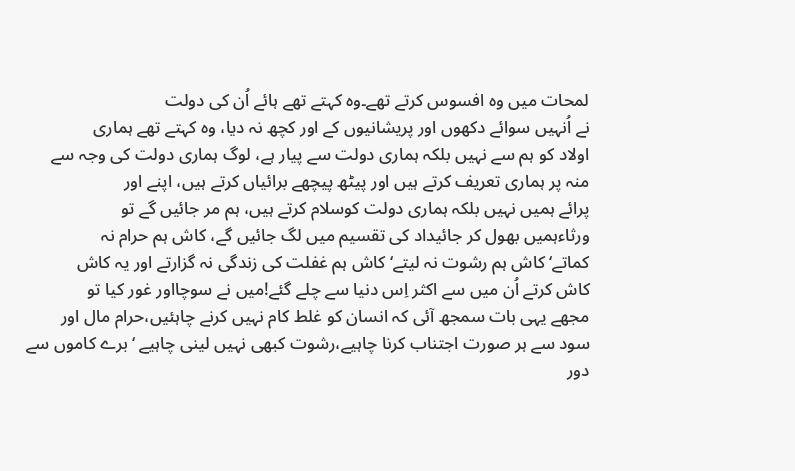لمحات میں وہ افسوس کرتے تھے۔وہ کہتے تھے ہائے اُن کی دولت
نے اُنہیں سوائے دکھوں اور پریشانیوں کے اور کچھ نہ دیا، وہ کہتے تھے ہماری
اولاد کو ہم سے نہیں بلکہ ہماری دولت سے پیار ہے، لوگ ہماری دولت کی وجہ سے
منہ پر ہماری تعریف کرتے ہیں اور پیٹھ پیچھے برائیاں کرتے ہیں، اپنے اور
پرائے ہمیں نہیں بلکہ ہماری دولت کوسلام کرتے ہیں، ہم مر جائیں گے تو
ورثاءہمیں بھول کر جائیداد کی تقسیم میں لگ جائیں گے، کاش ہم حرام نہ
کماتے‘ کاش ہم رشوت نہ لیتے‘ کاش ہم غفلت کی زندگی نہ گزارتے اور یہ کاش
کاش کرتے اُن میں سے اکثر اِس دنیا سے چلے گئے!میں نے سوچااور غور کیا تو
مجھے یہی بات سمجھ آئی کہ انسان کو غلط کام نہیں کرنے چاہئیں،حرام مال اور
سود سے ہر صورت اجتناب کرنا چاہیے،رشوت کبھی نہیں لینی چاہیے ‘برے کاموں سے
دور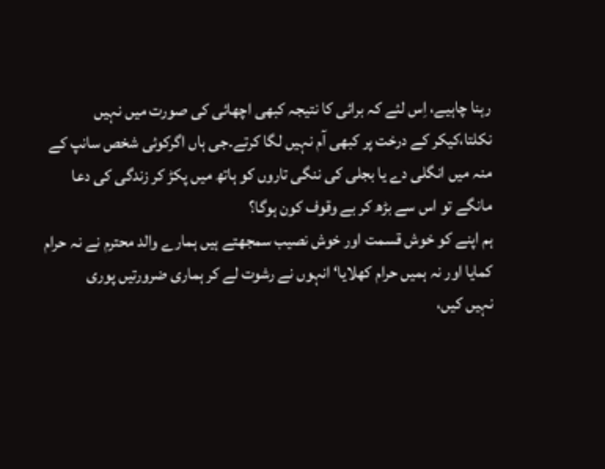رہنا چاہیے، اِس لئے کہ برائی کا نتیجہ کبھی اچھائی کی صورت میں نہیں
نکلتا،کیکر کے درخت پر کبھی آم نہیں لگا کرتے۔جی ہاں اگرکوئی شخص سانپ کے
منہ میں انگلی دے یا بجلی کی ننگی تاروں کو ہاتھ میں پکڑ کر زندگی کی دعا
مانگے تو اس سے بڑھ کر بے وقوف کون ہوگا؟
ہم اپنے کو خوش قسمت اور خوش نصیب سمجھتے ہیں ہمارے والد محترم نے نہ حرام
کمایا اور نہ ہمیں حرام کھلایا‘ انہوں نے رشوت لے کر ہماری ضرورتیں پوری
نہیں کیں،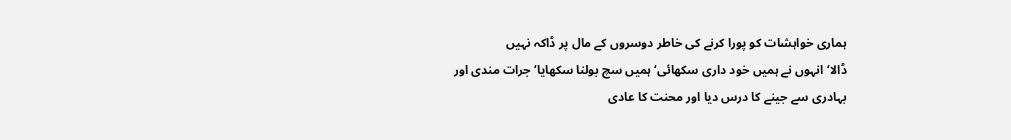ہماری خواہشات کو پورا کرنے کی خاطر دوسروں کے مال پر ڈاکہ نہیں
ڈالا‘ انہوں نے ہمیں خود داری سکھائی‘ ہمیں سچ بولنا سکھایا‘ جرات مندی اور
بہادری سے جینے کا درس دیا اور محنت کا عادی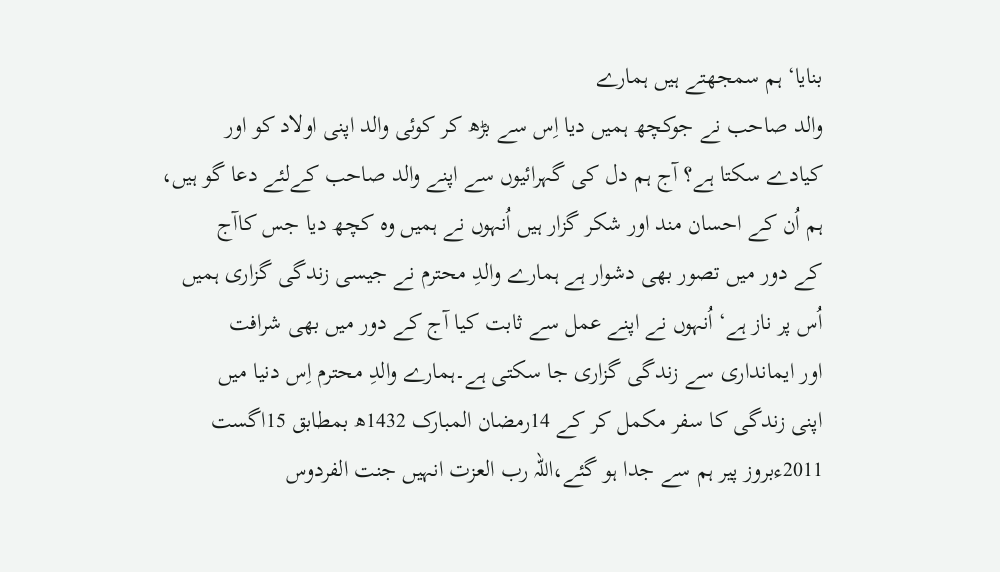بنایا‘ ہم سمجھتے ہیں ہمارے
والد صاحب نے جوکچھ ہمیں دیا اِس سے بڑھ کر کوئی والد اپنی اولاد کو اور
کیادے سکتا ہے؟ آج ہم دل کی گہرائیوں سے اپنے والد صاحب کےلئے دعا گو ہیں،
ہم اُن کے احسان مند اور شکر گزار ہیں اُنہوں نے ہمیں وہ کچھ دیا جس کاآج
کے دور میں تصور بھی دشوار ہے ہمارے والدِ محترم نے جیسی زندگی گزاری ہمیں
اُس پر ناز ہے‘ اُنہوں نے اپنے عمل سے ثابت کیا آج کے دور میں بھی شرافت
اور ایمانداری سے زندگی گزاری جا سکتی ہے۔ہمارے والدِ محترم اِس دنیا میں
اپنی زندگی کا سفر مکمل کر کے 14رمضان المبارک 1432ھ بمطابق 15اگست
2011ءبروز پیر ہم سے جدا ہو گئے،اللہ رب العزت انہیں جنت الفردوس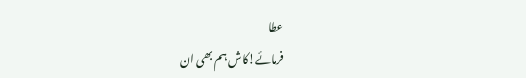عطا
فرمائے!کاش ہم بھی ان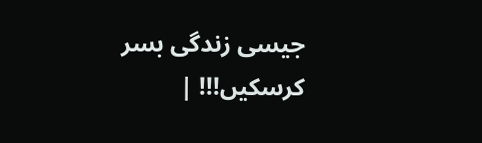جیسی زندگی بسر کرسکیں!!! |